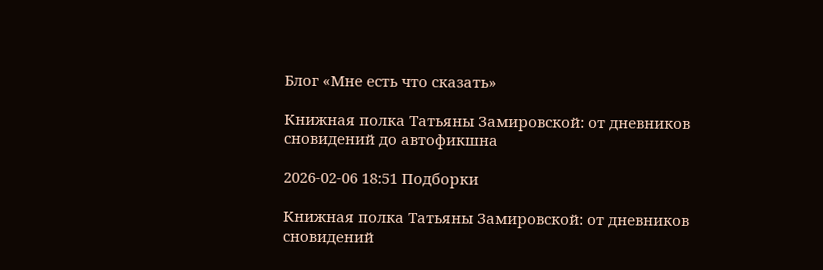Блог «Мне есть что сказать»

Книжная полка Татьяны Замировской: от дневников сновидений до автофикшна

2026-02-06 18:51 Подборки

Книжная полка Татьяны Замировской: от дневников сновидений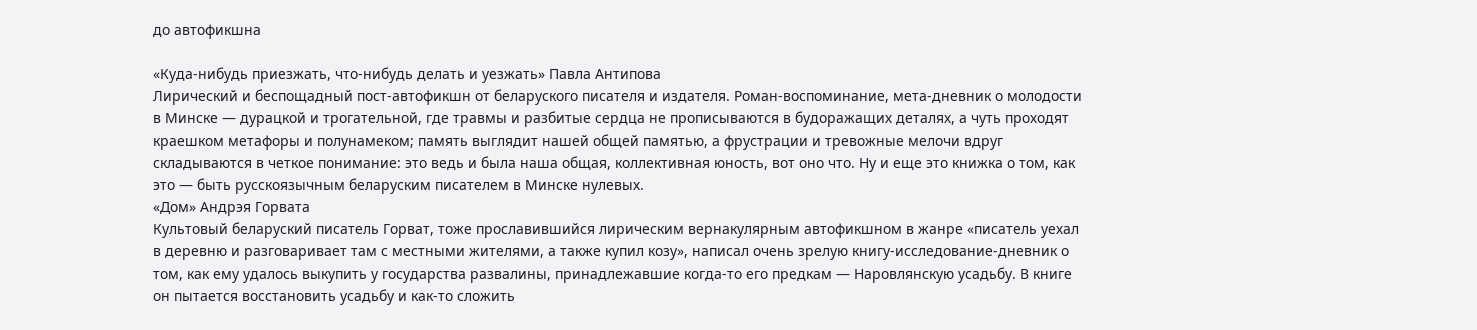до автофикшна

«Куда-нибудь приезжать, что-нибудь делать и уезжать» Павла Антипова
Лирический и беспощадный пост-автофикшн от беларуского писателя и издателя. Роман-воспоминание, мета-дневник о молодости в Минске — дурацкой и трогательной, где травмы и разбитые сердца не прописываются в будоражащих деталях, а чуть проходят краешком метафоры и полунамеком; память выглядит нашей общей памятью, а фрустрации и тревожные мелочи вдруг складываются в четкое понимание: это ведь и была наша общая, коллективная юность, вот оно что. Ну и еще это книжка о том, как это — быть русскоязычным беларуским писателем в Минске нулевых.
«Дом» Андрэя Горвата
Культовый беларуский писатель Горват, тоже прославившийся лирическим вернакулярным автофикшном в жанре «писатель уехал в деревню и разговаривает там с местными жителями, а также купил козу», написал очень зрелую книгу-исследование-дневник о том, как ему удалось выкупить у государства развалины, принадлежавшие когда-то его предкам — Наровлянскую усадьбу. В книге он пытается восстановить усадьбу и как-то сложить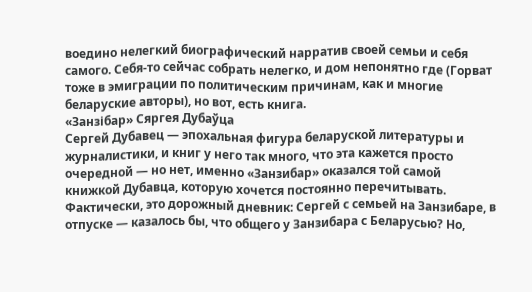воедино нелегкий биографический нарратив своей семьи и себя самого. Себя-то сейчас собрать нелегко, и дом непонятно где (Горват тоже в эмиграции по политическим причинам, как и многие беларуские авторы), но вот, есть книга.
«Занзібар» Сяргея Дубаўца
Сергей Дубавец — эпохальная фигура беларуской литературы и журналистики, и книг у него так много, что эта кажется просто очередной — но нет, именно «Занзибар» оказался той самой книжкой Дубавца, которую хочется постоянно перечитывать. Фактически, это дорожный дневник: Сергей с семьей на Занзибаре, в отпуске — казалось бы, что общего у Занзибара с Беларусью? Но,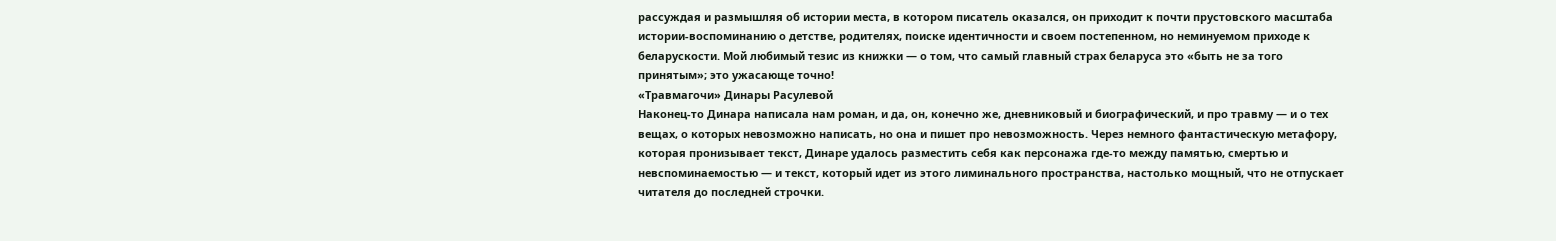рассуждая и размышляя об истории места, в котором писатель оказался, он приходит к почти прустовского масштаба истории-воспоминанию о детстве, родителях, поиске идентичности и своем постепенном, но неминуемом приходе к беларускости. Мой любимый тезис из книжки — о том, что самый главный страх беларуса это «быть не за того принятым»; это ужасающе точно!
«Травмагочи» Динары Расулевой
Наконец-то Динара написала нам роман, и да, он, конечно же, дневниковый и биографический, и про травму — и о тех вещах, о которых невозможно написать, но она и пишет про невозможность. Через немного фантастическую метафору, которая пронизывает текст, Динаре удалось разместить себя как персонажа где-то между памятью, смертью и невспоминаемостью — и текст, который идет из этого лиминального пространства, настолько мощный, что не отпускает читателя до последней строчки.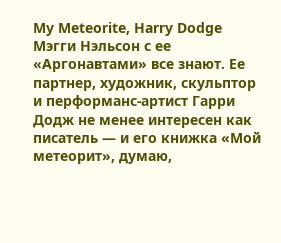My Meteorite, Harry Dodge
Мэгги Нэльсон с ее «Аргонавтами» все знают. Ее партнер, художник, скульптор и перформанс-артист Гарри Додж не менее интересен как писатель — и его книжка «Мой метеорит», думаю,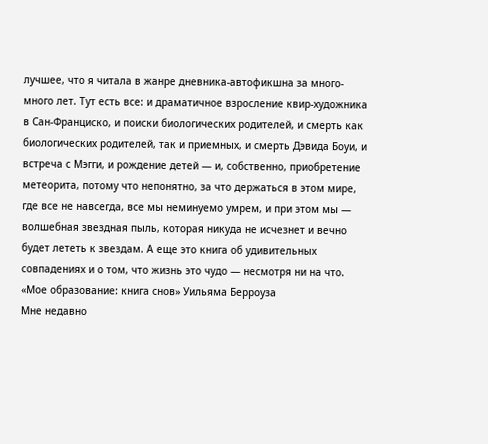лучшее, что я читала в жанре дневника-автофикшна за много-много лет. Тут есть все: и драматичное взросление квир-художника в Сан-Франциско, и поиски биологических родителей, и смерть как биологических родителей, так и приемных, и смерть Дэвида Боуи, и встреча с Мэгги, и рождение детей — и, собственно, приобретение метеорита, потому что непонятно, за что держаться в этом мире, где все не навсегда, все мы неминуемо умрем, и при этом мы — волшебная звездная пыль, которая никуда не исчезнет и вечно будет лететь к звездам. А еще это книга об удивительных совпадениях и о том, что жизнь это чудо — несмотря ни на что.
«Мое образование: книга снов» Уильяма Берроуза
Мне недавно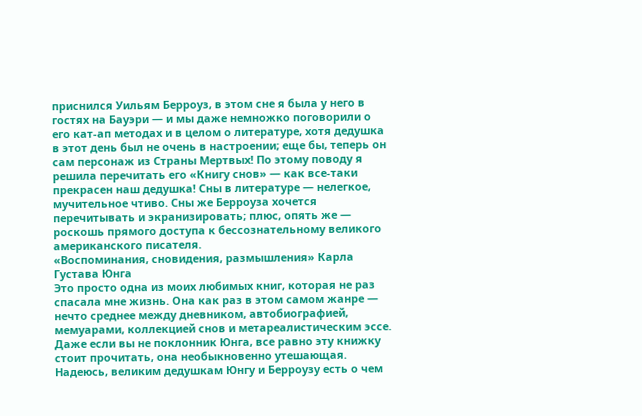приснился Уильям Берроуз, в этом сне я была у него в гостях на Бауэри — и мы даже немножко поговорили о его кат-ап методах и в целом о литературе, хотя дедушка в этот день был не очень в настроении; еще бы, теперь он сам персонаж из Страны Мертвых! По этому поводу я решила перечитать его «Книгу снов» — как все-таки прекрасен наш дедушка! Сны в литературе — нелегкое, мучительное чтиво. Сны же Берроуза хочется перечитывать и экранизировать; плюс, опять же — роскошь прямого доступа к бессознательному великого американского писателя.
«Воспоминания, сновидения, размышления» Карла Густава Юнга
Это просто одна из моих любимых книг, которая не раз спасала мне жизнь. Она как раз в этом самом жанре — нечто среднее между дневником, автобиографией, мемуарами, коллекцией снов и метареалистическим эссе. Даже если вы не поклонник Юнга, все равно эту книжку стоит прочитать, она необыкновенно утешающая. Надеюсь, великим дедушкам Юнгу и Берроузу есть о чем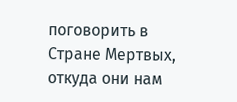поговорить в Стране Мертвых, откуда они нам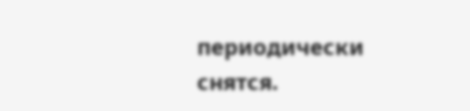периодически снятся.